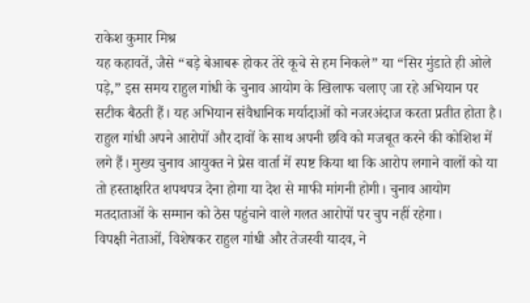राकेश कुमार मिश्र
यह कहावतें, जैसे “बड़े बेआबरू होकर तेरे कूचे से हम निकले” या “सिर मुंडाते ही ओले पड़े,” इस समय राहुल गांधी के चुनाव आयोग के खिलाफ चलाए जा रहे अभियान पर सटीक बैठती हैं। यह अभियान संवैधानिक मर्यादाओं को नजरअंदाज करता प्रतीत होता है। राहुल गांधी अपने आरोपों और दावों के साथ अपनी छवि को मजबूत करने की कोशिश में लगे हैं। मुख्य चुनाव आयुक्त ने प्रेस वार्ता में स्पष्ट किया था कि आरोप लगाने वालों को या तो हस्ताक्षरित शपथपत्र देना होगा या देश से माफी मांगनी होगी। चुनाव आयोग मतदाताओं के सम्मान को ठेस पहुंचाने वाले गलत आरोपों पर चुप नहीं रहेगा।
विपक्षी नेताओं, विशेषकर राहुल गांधी और तेजस्वी यादव, ने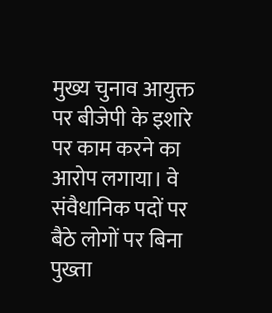मुख्य चुनाव आयुक्त पर बीजेपी के इशारे पर काम करने का आरोप लगाया। वे संवैधानिक पदों पर बैठे लोगों पर बिना पुख्ता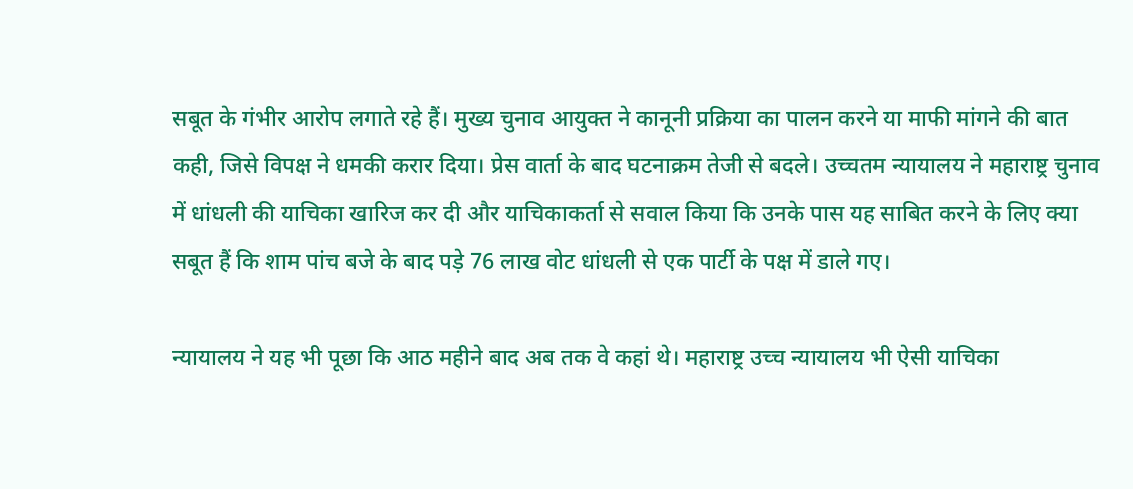सबूत के गंभीर आरोप लगाते रहे हैं। मुख्य चुनाव आयुक्त ने कानूनी प्रक्रिया का पालन करने या माफी मांगने की बात कही, जिसे विपक्ष ने धमकी करार दिया। प्रेस वार्ता के बाद घटनाक्रम तेजी से बदले। उच्चतम न्यायालय ने महाराष्ट्र चुनाव में धांधली की याचिका खारिज कर दी और याचिकाकर्ता से सवाल किया कि उनके पास यह साबित करने के लिए क्या सबूत हैं कि शाम पांच बजे के बाद पड़े 76 लाख वोट धांधली से एक पार्टी के पक्ष में डाले गए।

न्यायालय ने यह भी पूछा कि आठ महीने बाद अब तक वे कहां थे। महाराष्ट्र उच्च न्यायालय भी ऐसी याचिका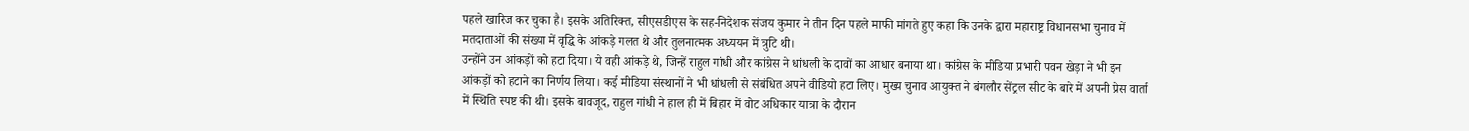पहले खारिज कर चुका है। इसके अतिरिक्त, सीएसडीएस के सह-निदेशक संजय कुमार ने तीन दिन पहले माफी मांगते हुए कहा कि उनके द्वारा महाराष्ट्र विधानसभा चुनाव में मतदाताओं की संख्या में वृद्धि के आंकड़े गलत थे और तुलनात्मक अध्ययन में त्रुटि थी।
उन्होंने उन आंकड़ों को हटा दिया। ये वही आंकड़े थे, जिन्हें राहुल गांधी और कांग्रेस ने धांधली के दावों का आधार बनाया था। कांग्रेस के मीडिया प्रभारी पवन खेड़ा ने भी इन आंकड़ों को हटाने का निर्णय लिया। कई मीडिया संस्थानों ने भी धांधली से संबंधित अपने वीडियो हटा लिए। मुख्य चुनाव आयुक्त ने बंगलौर सेंट्रल सीट के बारे में अपनी प्रेस वार्ता में स्थिति स्पष्ट की थी। इसके बावजूद, राहुल गांधी ने हाल ही में बिहार में वोट अधिकार यात्रा के दौरान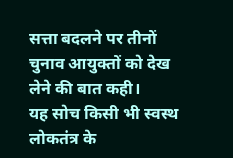सत्ता बदलने पर तीनों चुनाव आयुक्तों को देख लेने की बात कही।
यह सोच किसी भी स्वस्थ लोकतंत्र के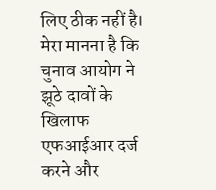लिए ठीक नहीं है। मेरा मानना है कि चुनाव आयोग ने झूठे दावों के खिलाफ एफआईआर दर्ज करने और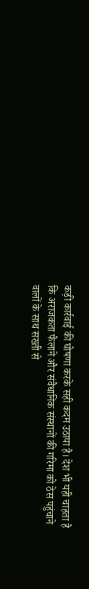कड़ी कार्रवाई की घोषणा करके सही कदम उठाया है। देश भी यही चाहता है कि अराजकता फैलाने और संवैधानिक संस्थानों की गरिमा को ठेस पहुंचाने वालों के साथ सख्ती से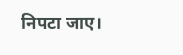निपटा जाए।